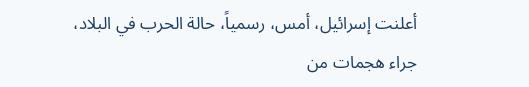أعلنت إسرائيل، أمس، رسمياً، حالة الحرب في البلاد، جراء هجمات من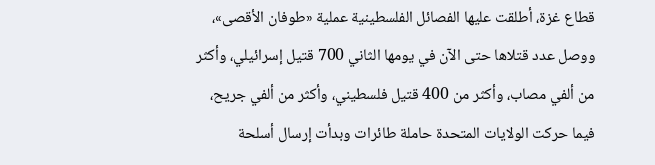قطاع غزة، أطلقت عليها الفصائل الفلسطينية عملية «طوفان الأقصى»، ووصل عدد قتلاها حتى الآن في يومها الثاني 700 قتيل إسرائيلي، وأكثر من ألفي مصاب، وأكثر من 400 قتيل فلسطيني، وأكثر من ألفي جريح، فيما حركت الولايات المتحدة حاملة طائرات وبدأت إرسال أسلحة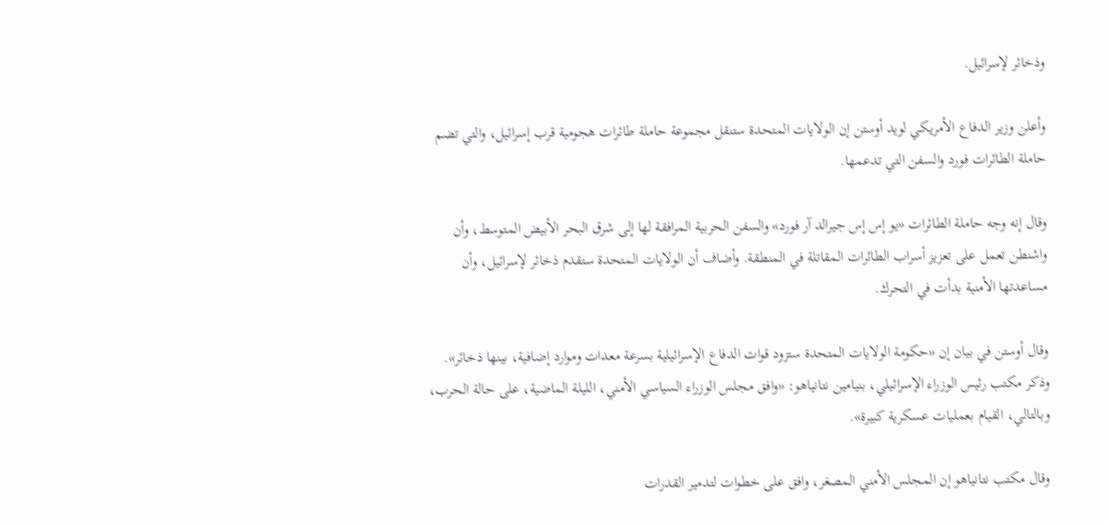وذخائر لإسرائيل.

وأعلن وزير الدفاع الأمريكي لويد أوستن إن الولايات المتحدة ستنقل مجموعة حاملة طائرات هجومية قرب إسرائيل، والتي تضم حاملة الطائرات فورد والسفن التي تدعمها.

وقال إنه وجه حاملة الطائرات «يو إس إس جيرالد آر فورد» والسفن الحربية المرافقة لها إلى شرق البحر الأبيض المتوسط، وأن واشنطن تعمل على تعزيز أسراب الطائرات المقاتلة في المنطقة. وأضاف أن الولايات المتحدة ستقدم ذخائر لإسرائيل، وأن مساعدتها الأمنية بدأت في التحرك.

وقال أوستن في بيان إن «حكومة الولايات المتحدة ستزود قوات الدفاع الإسرائيلية بسرعة معدات وموارد إضافية، بينها ذخائر». وذكر مكتب رئيس الوزراء الإسرائيلي، بنيامين نتانياهو: «وافق مجلس الوزراء السياسي الأمني، الليلة الماضية، على حالة الحرب، وبالتالي، القيام بعمليات عسكرية كبيرة».

وقال مكتب نتانياهو إن المجلس الأمني المصغر، وافق على خطوات لتدمير القدرات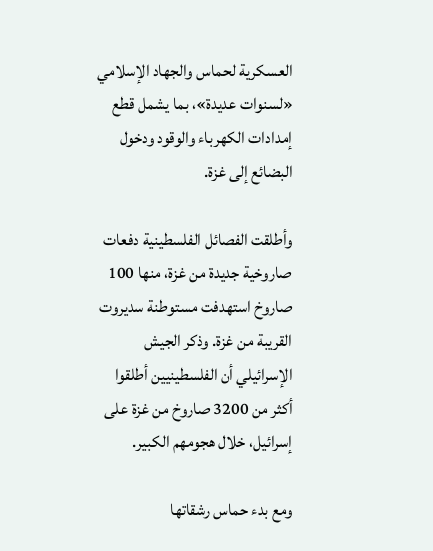العسكرية لحماس والجهاد الإسلامي «لسنوات عديدة»، بما يشمل قطع إمدادات الكهرباء والوقود ودخول البضائع إلى غزة.

وأطلقت الفصائل الفلسطينية دفعات صاروخية جديدة من غزة، منها 100 صاروخ استهدفت مستوطنة سديروت القريبة من غزة. وذكر الجيش الإسرائيلي أن الفلسطينيين أطلقوا أكثر من 3200 صاروخ من غزة على إسرائيل، خلال هجومهم الكبير.

ومع بدء حماس رشقاتها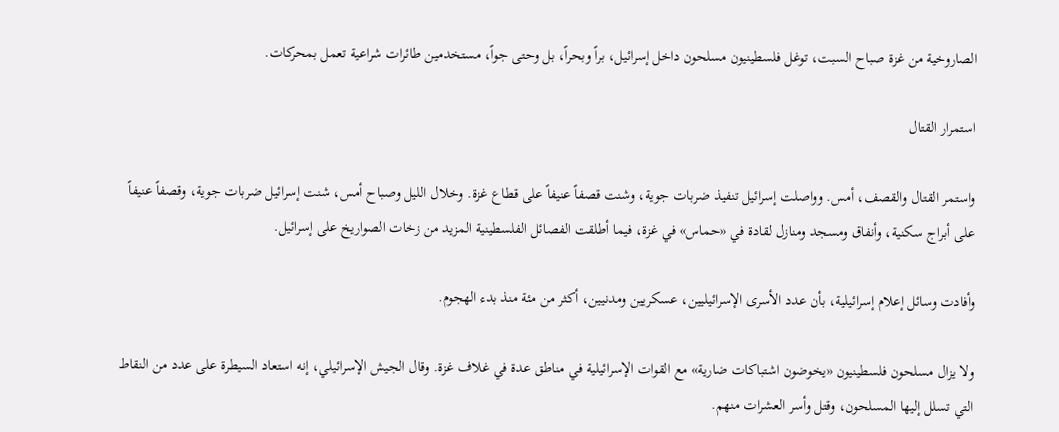الصاروخية من غزة صباح السبت، توغل فلسطينيون مسلحون داخل إسرائيل، براً وبحراً، بل وحتى جواً، مستخدمين طائرات شراعية تعمل بمحركات.

استمرار القتال

واستمر القتال والقصف، أمس. وواصلت إسرائيل تنفيذ ضربات جوية، وشنت قصفاً عنيفاً على قطاع غزة. وخلال الليل وصباح أمس، شنت إسرائيل ضربات جوية، وقصفاً عنيفاً على أبراج سكنية، وأنفاق ومسجد ومنازل لقادة في «حماس» في غزة، فيما أطلقت الفصائل الفلسطينية المزيد من زخات الصواريخ على إسرائيل.

وأفادت وسائل إعلام إسرائيلية، بأن عدد الأسرى الإسرائيليين، عسكريين ومدنيين، أكثر من مئة منذ بدء الهجوم.

ولا يزال مسلحون فلسطينيون «يخوضون اشتباكات ضارية» مع القوات الإسرائيلية في مناطق عدة في غلاف غزة. وقال الجيش الإسرائيلي، إنه استعاد السيطرة على عدد من النقاط التي تسلل إليها المسلحون، وقتل وأسر العشرات منهم.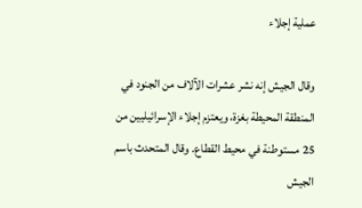عملية إجلاء

وقال الجيش إنه نشر عشرات الآلاف من الجنود في المنطقة المحيطة بغزة، ويعتزم إجلاء الإسرائيليين من 25 مستوطنة في محيط القطاع. وقال المتحدث باسم الجيش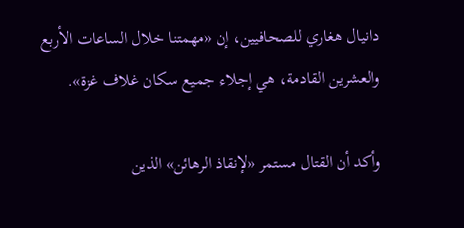دانيال هغاري للصحافيين، إن «مهمتنا خلال الساعات الأربع والعشرين القادمة، هي إجلاء جميع سكان غلاف غزة».

وأكد أن القتال مستمر «لإنقاذ الرهائن» الذين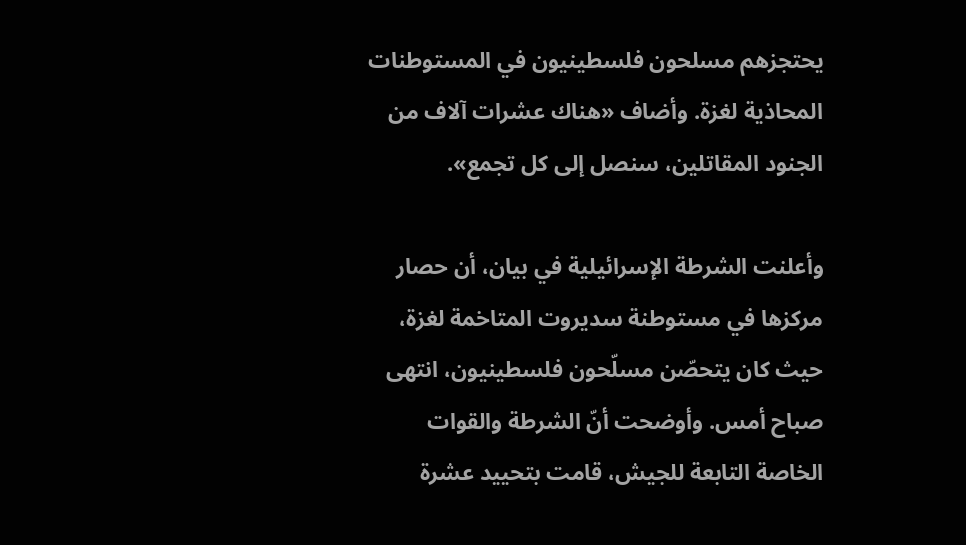يحتجزهم مسلحون فلسطينيون في المستوطنات المحاذية لغزة. وأضاف «هناك عشرات آلاف من الجنود المقاتلين، سنصل إلى كل تجمع».

وأعلنت الشرطة الإسرائيلية في بيان، أن حصار مركزها في مستوطنة سديروت المتاخمة لغزة، حيث كان يتحصّن مسلّحون فلسطينيون، انتهى صباح أمس. وأوضحت أنّ الشرطة والقوات الخاصة التابعة للجيش، قامت بتحييد عشرة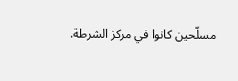مسلّحين كانوا في مركز الشرطة.